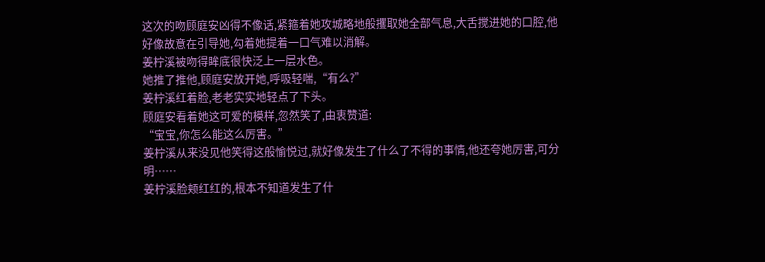这次的吻顾庭安凶得不像话,紧箍着她攻城略地般攫取她全部气息,大舌搅进她的口腔,他好像故意在引导她,勾着她提着一口气难以消解。
姜柠溪被吻得眸底很快泛上一层水色。
她推了推他,顾庭安放开她,呼吸轻喘,“有么?”
姜柠溪红着脸,老老实实地轻点了下头。
顾庭安看着她这可爱的模样,忽然笑了,由衷赞道:
“宝宝,你怎么能这么厉害。”
姜柠溪从来没见他笑得这般愉悦过,就好像发生了什么了不得的事情,他还夸她厉害,可分明……
姜柠溪脸颊红红的,根本不知道发生了什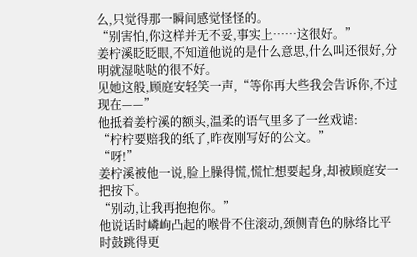么,只觉得那一瞬间感觉怪怪的。
“别害怕,你这样并无不妥,事实上……这很好。”
姜柠溪眨眨眼,不知道他说的是什么意思,什么叫还很好,分明就湿哒哒的很不好。
见她这般,顾庭安轻笑一声,“等你再大些我会告诉你,不过现在——”
他抵着姜柠溪的额头,温柔的语气里多了一丝戏谑:
“柠柠要赔我的纸了,昨夜刚写好的公文。”
“呀!”
姜柠溪被他一说,脸上臊得慌,慌忙想要起身,却被顾庭安一把按下。
“别动,让我再抱抱你。”
他说话时嶙峋凸起的喉骨不住滚动,颈侧青色的脉络比平时鼓跳得更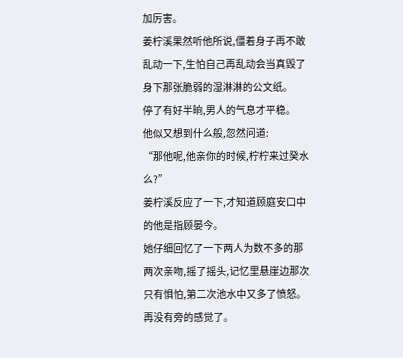加厉害。
姜柠溪果然听他所说,僵着身子再不敢乱动一下,生怕自己再乱动会当真毁了身下那张脆弱的湿淋淋的公文纸。
停了有好半晌,男人的气息才平稳。
他似又想到什么般,忽然问道:
“那他呢,他亲你的时候,柠柠来过癸水么?”
姜柠溪反应了一下,才知道顾庭安口中的他是指顾晏今。
她仔细回忆了一下两人为数不多的那两次亲吻,摇了摇头,记忆里悬崖边那次只有惧怕,第二次池水中又多了愤怒。
再没有旁的感觉了。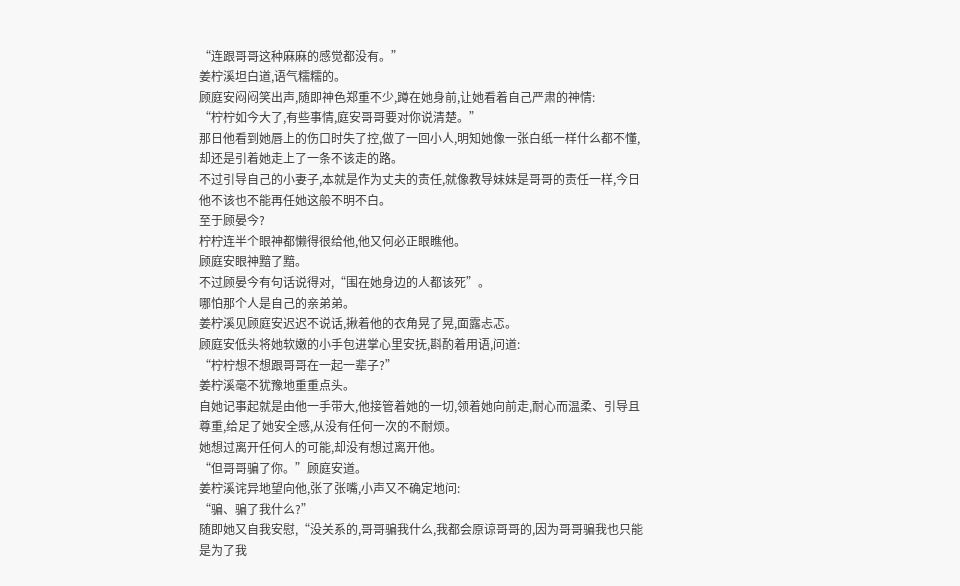“连跟哥哥这种麻麻的感觉都没有。”
姜柠溪坦白道,语气糯糯的。
顾庭安闷闷笑出声,随即神色郑重不少,蹲在她身前,让她看着自己严肃的神情:
“柠柠如今大了,有些事情,庭安哥哥要对你说清楚。”
那日他看到她唇上的伤口时失了控,做了一回小人,明知她像一张白纸一样什么都不懂,却还是引着她走上了一条不该走的路。
不过引导自己的小妻子,本就是作为丈夫的责任,就像教导妹妹是哥哥的责任一样,今日他不该也不能再任她这般不明不白。
至于顾晏今?
柠柠连半个眼神都懒得很给他,他又何必正眼瞧他。
顾庭安眼神黯了黯。
不过顾晏今有句话说得对,“围在她身边的人都该死”。
哪怕那个人是自己的亲弟弟。
姜柠溪见顾庭安迟迟不说话,揪着他的衣角晃了晃,面露忐忑。
顾庭安低头将她软嫩的小手包进掌心里安抚,斟酌着用语,问道:
“柠柠想不想跟哥哥在一起一辈子?”
姜柠溪毫不犹豫地重重点头。
自她记事起就是由他一手带大,他接管着她的一切,领着她向前走,耐心而温柔、引导且尊重,给足了她安全感,从没有任何一次的不耐烦。
她想过离开任何人的可能,却没有想过离开他。
“但哥哥骗了你。”顾庭安道。
姜柠溪诧异地望向他,张了张嘴,小声又不确定地问:
“骗、骗了我什么?”
随即她又自我安慰,“没关系的,哥哥骗我什么,我都会原谅哥哥的,因为哥哥骗我也只能是为了我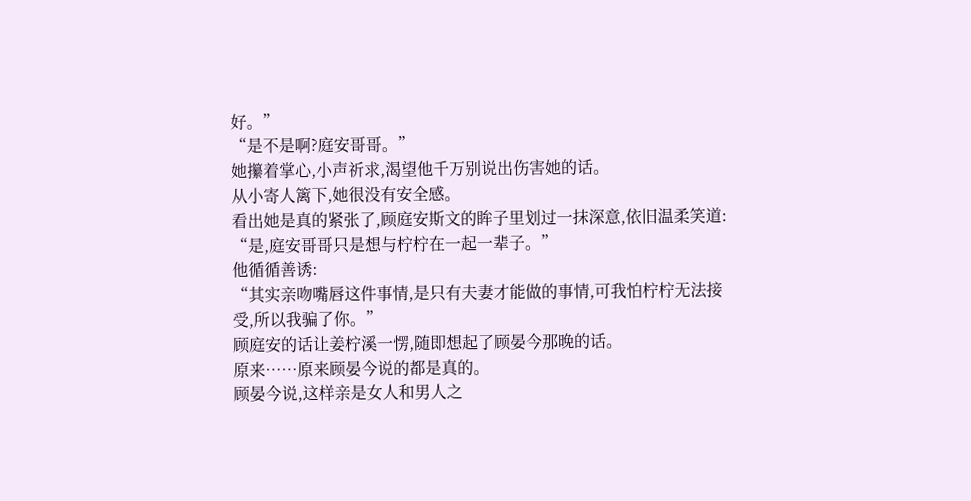好。”
“是不是啊?庭安哥哥。”
她攥着掌心,小声祈求,渴望他千万别说出伤害她的话。
从小寄人篱下,她很没有安全感。
看出她是真的紧张了,顾庭安斯文的眸子里划过一抹深意,依旧温柔笑道:
“是,庭安哥哥只是想与柠柠在一起一辈子。”
他循循善诱:
“其实亲吻嘴唇这件事情,是只有夫妻才能做的事情,可我怕柠柠无法接受,所以我骗了你。”
顾庭安的话让姜柠溪一愣,随即想起了顾晏今那晚的话。
原来……原来顾晏今说的都是真的。
顾晏今说,这样亲是女人和男人之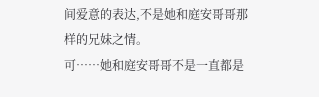间爱意的表达,不是她和庭安哥哥那样的兄妹之情。
可……她和庭安哥哥不是一直都是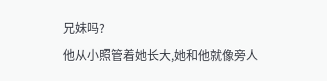兄妹吗?
他从小照管着她长大,她和他就像旁人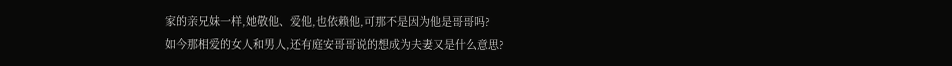家的亲兄妹一样,她敬他、爱他,也依赖他,可那不是因为他是哥哥吗?
如今那相爱的女人和男人,还有庭安哥哥说的想成为夫妻又是什么意思?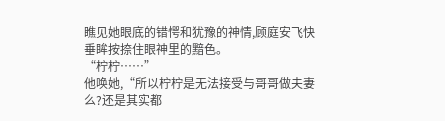瞧见她眼底的错愕和犹豫的神情,顾庭安飞快垂眸按捺住眼神里的黯色。
“柠柠……”
他唤她,“所以柠柠是无法接受与哥哥做夫妻么?还是其实都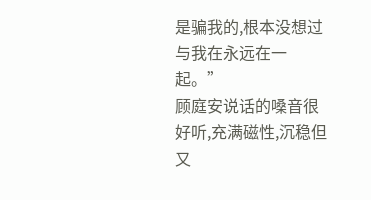是骗我的,根本没想过与我在永远在一起。”
顾庭安说话的嗓音很好听,充满磁性,沉稳但又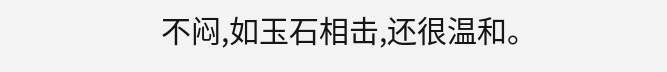不闷,如玉石相击,还很温和。